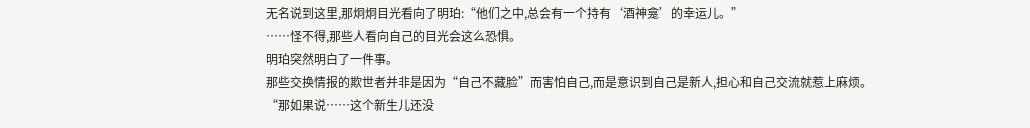无名说到这里,那炯炯目光看向了明珀:“他们之中,总会有一个持有‘酒神龛’的幸运儿。”
……怪不得,那些人看向自己的目光会这么恐惧。
明珀突然明白了一件事。
那些交换情报的欺世者并非是因为“自己不藏脸”而害怕自己,而是意识到自己是新人,担心和自己交流就惹上麻烦。
“那如果说……这个新生儿还没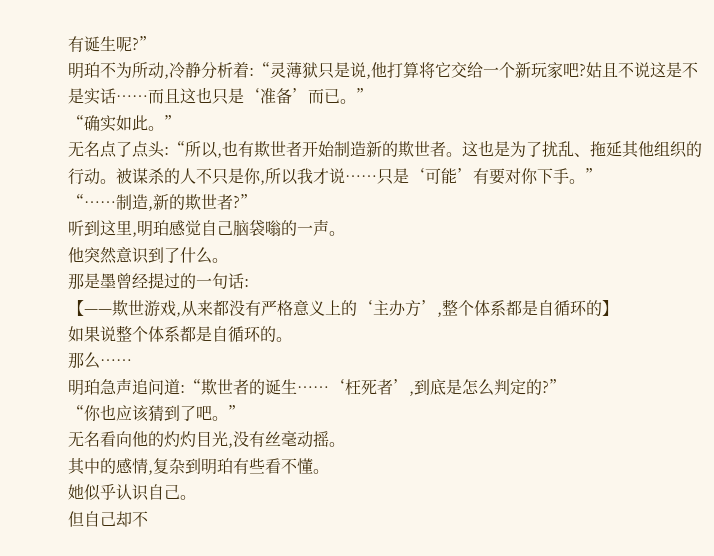有诞生呢?”
明珀不为所动,冷静分析着:“灵薄狱只是说,他打算将它交给一个新玩家吧?姑且不说这是不是实话……而且这也只是‘准备’而已。”
“确实如此。”
无名点了点头:“所以,也有欺世者开始制造新的欺世者。这也是为了扰乱、拖延其他组织的行动。被谋杀的人不只是你,所以我才说……只是‘可能’有要对你下手。”
“……制造,新的欺世者?”
听到这里,明珀感觉自己脑袋嗡的一声。
他突然意识到了什么。
那是墨曾经提过的一句话:
【——欺世游戏,从来都没有严格意义上的‘主办方’,整个体系都是自循环的】
如果说整个体系都是自循环的。
那么……
明珀急声追问道:“欺世者的诞生……‘枉死者’,到底是怎么判定的?”
“你也应该猜到了吧。”
无名看向他的灼灼目光,没有丝毫动摇。
其中的感情,复杂到明珀有些看不懂。
她似乎认识自己。
但自己却不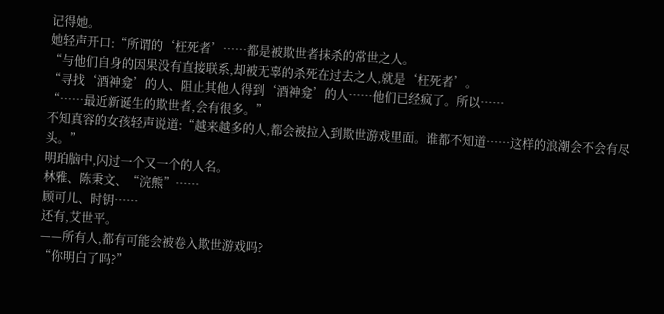记得她。
她轻声开口:“所谓的‘枉死者’……都是被欺世者抹杀的常世之人。
“与他们自身的因果没有直接联系,却被无辜的杀死在过去之人,就是‘枉死者’。
“寻找‘酒神龛’的人、阻止其他人得到‘酒神龛’的人……他们已经疯了。所以……
“……最近新诞生的欺世者,会有很多。”
不知真容的女孩轻声说道:“越来越多的人,都会被拉入到欺世游戏里面。谁都不知道……这样的浪潮会不会有尽头。”
明珀脑中,闪过一个又一个的人名。
林雅、陈秉文、“浣熊”……
顾可儿、时钥……
还有,艾世平。
——所有人,都有可能会被卷入欺世游戏吗?
“你明白了吗?”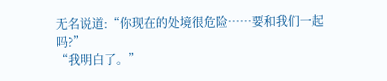无名说道:“你现在的处境很危险……要和我们一起吗?”
“我明白了。”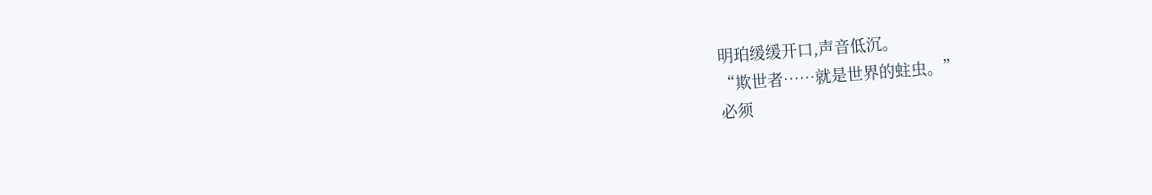明珀缓缓开口,声音低沉。
“欺世者……就是世界的蛀虫。”
必须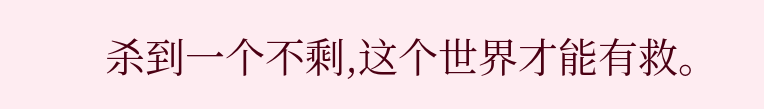杀到一个不剩,这个世界才能有救。